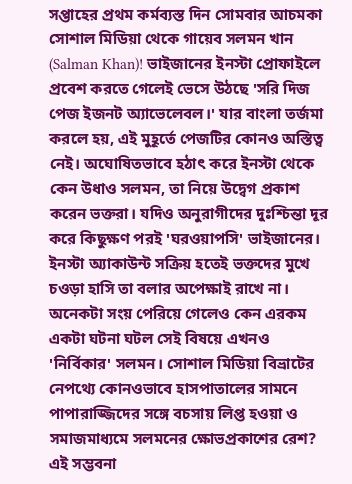সপ্তাহের প্রথম কর্মব্যস্ত দিন সোমবার আচমকা সোশাল মিডিয়া থেকে গায়েব সলমন খান (Salman Khan)! ভাইজানের ইনস্টা প্রোফাইলে প্রবেশ করতে গেলেই ভেসে উঠছে 'সরি দিজ পেজ ইজনট অ্যাভেলেবল।' যার বাংলা তর্জমা করলে হয়, এই মুহূর্তে পেজটির কোনও অস্তিত্ব নেই। অঘোষিতভাবে হঠাৎ করে ইনস্টা থেকে কেন উধাও সলমন, তা নিয়ে উদ্বেগ প্রকাশ করেন ভক্তরা। যদিও অনুরাগীদের দুঃশ্চিন্তা দূর করে কিছুক্ষণ পরই 'ঘরওয়াপসি' ভাইজানের। ইনস্টা অ্যাকাউন্ট সক্রিয় হতেই ভক্তদের মুখে চওড়া হাসি তা বলার অপেক্ষাই রাখে না।
অনেকটা সংয় পেরিয়ে গেলেও কেন এরকম একটা ঘটনা ঘটল সেই বিষয়ে এখনও 'নির্বিকার' সলমন। সোশাল মিডিয়া বিভ্রাটের নেপথ্যে কোনওভাবে হাসপাতালের সামনে পাপারাজ্জিদের সঙ্গে বচসায় লিপ্ত হওয়া ও সমাজমাধ্যমে সলমনের ক্ষোভপ্রকাশের রেশ? এই সম্ভবনা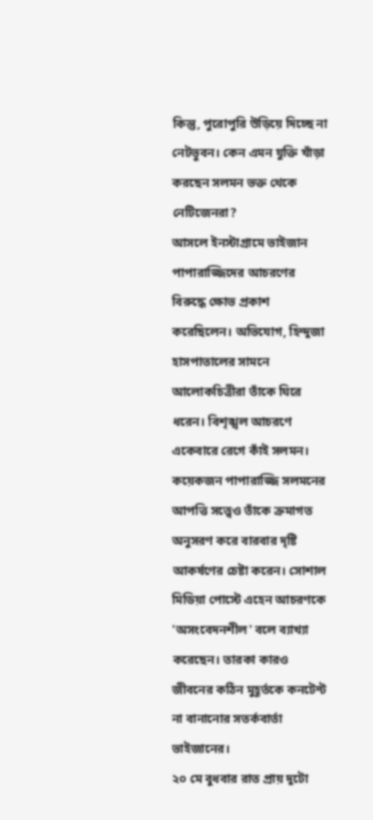কিন্তু, পুরোপুরি উড়িয়ে দিচ্ছে না নেটভুবন। কেন এমন যুক্তি খাঁড়া করছেন সলমন ভক্ত থেকে নেটিজেনরা?
আসলে ইনস্টাগ্রামে ভাইজান পাপারাজ্জিদের আচরণের বিরুদ্ধে ক্ষোভ প্রকাশ করেছিলেন। অভিযোগ, হিন্দুজা হাসপাতালের সামনে আলোকচিত্রীরা তাঁকে ঘিরে ধরেন। বিশৃঙ্খল আচরণে একেবারে রেগে কাঁই সলমন। কয়েকজন পাপারাজ্জি সলমনের আপত্তি সত্ত্বেও তাঁকে ক্রমাগত অনুসরণ করে বারবার দৃষ্টি আকর্ষণের চেষ্টা করেন। সোশাল মিডিয়া পোস্টে এহেন আচরণকে 'অসংবেদনশীল' বলে ব্যাখ্যা করেছেন। তারকা কারও জীবনের কঠিন মুহূর্তকে কনটেন্ট না বানানোর সতর্কবার্তা ভাইজানের।
২০ মে বুধবার রাত প্রায় দুটো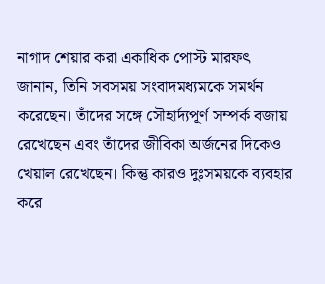নাগাদ শেয়ার করা একাধিক পোস্ট মারফৎ জানান, তিনি সবসময় সংবাদমধ্যমকে সমর্থন করেছেন। তাঁদের সঙ্গে সৌহার্দ্যপূর্ণ সম্পর্ক বজায় রেখেছেন এবং তাঁদের জীবিকা অর্জনের দিকেও খেয়াল রেখেছেন। কিন্তু কারও দুঃসময়কে ব্যবহার করে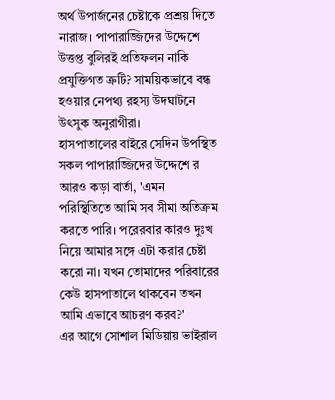অর্থ উপার্জনের চেষ্টাকে প্রশ্রয় দিতে নারাজ। পাপারাজ্জিদের উদ্দেশে উত্তপ্ত বুলিরই প্রতিফলন নাকি প্রযুক্তিগত ত্রুটি? সাময়িকভাবে বন্ধ হওয়ার নেপথ্য রহস্য উদঘাটনে উৎসুক অনুরাগীরা।
হাসপাতালের বাইরে সেদিন উপস্থিত সকল পাপারাজ্জিদের উদ্দেশে র আরও কড়া বার্তা, 'এমন পরিস্থিতিতে আমি সব সীমা অতিক্রম করতে পারি। পরেরবার কারও দুঃখ নিয়ে আমার সঙ্গে এটা করার চেষ্টা করো না। যখন তোমাদের পরিবারের কেউ হাসপাতালে থাকবেন তখন আমি এভাবে আচরণ করব?'
এর আগে সোশাল মিডিয়ায় ভাইরাল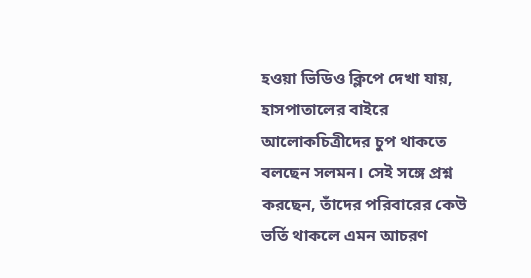হওয়া ভিডিও ক্লিপে দেখা যায়, হাসপাতালের বাইরে আলোকচিত্রীদের চুপ থাকতে বলছেন সলমন। সেই সঙ্গে প্রশ্ন করছেন, তাঁদের পরিবারের কেউ ভর্তি থাকলে এমন আচরণ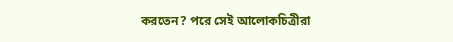করতেন? পরে সেই আলোকচিত্রীরা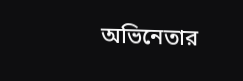অভিনেতার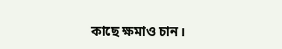কাছে ক্ষমাও চান।